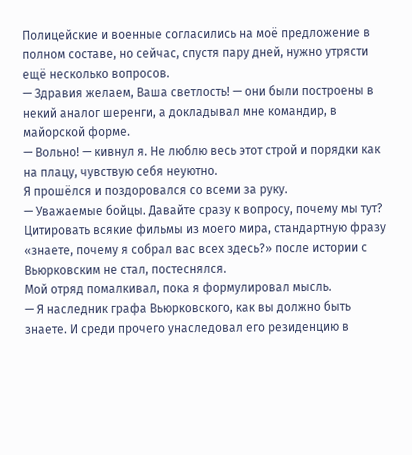Полицейские и военные согласились на моё предложение в полном составе, но сейчас, спустя пару дней, нужно утрясти ещё несколько вопросов.
— Здравия желаем, Ваша светлость! — они были построены в некий аналог шеренги, а докладывал мне командир, в майорской форме.
— Вольно! — кивнул я. Не люблю весь этот строй и порядки как на плацу, чувствую себя неуютно.
Я прошёлся и поздоровался со всеми за руку.
— Уважаемые бойцы. Давайте сразу к вопросу, почему мы тут?
Цитировать всякие фильмы из моего мира, стандартную фразу «знаете, почему я собрал вас всех здесь?» после истории с Вьюрковским не стал, постеснялся.
Мой отряд помалкивал, пока я формулировал мысль.
— Я наследник графа Вьюрковского, как вы должно быть знаете. И среди прочего унаследовал его резиденцию в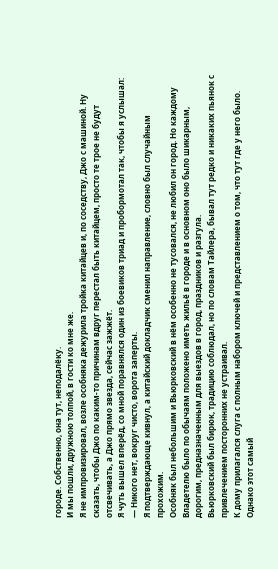городе. Собственно, она тут, неподалёку.
И мы пошли, дружною толпой, в гости ко мне же.
Я не импровизировал, возле особняка дежурила тройка китайцев и, по соседству, Джо с машиной. Ну сказать, чтобы Джо по каким-то причинам вдруг перестал быть китайцем, просто те трое не будут отсвечивать, а Джо прямо звезда, сейчас зажжёт.
Я чуть вышел вперёд, со мной поравнялся один из боевиков триад и пробормотал так, чтобы я услышал:
— Никого нет, вокруг чисто, ворота заперты.
Я подтверждающе кивнул, а китайский докладчик сменил направление, словно был случайным прохожим.
Особняк был небольшим и Вьюрковский в нём особенно не тусовался, не любил он город. Но каждому Владетелю было по обычаям положено иметь жильё в городе и в основном оно было шикарным, дорогим, предназначенным для выездов в город, праздников и разгула.
Вьюрковский был бирюк, традицию соблюдал, но по словам Тайлера, бывал тут редко и никаких пьянок с привлечением посторонних не устраивал.
К дому прилагался слуга с полным набором ключей и представлением о том, что тут где у него было. Однако этот самый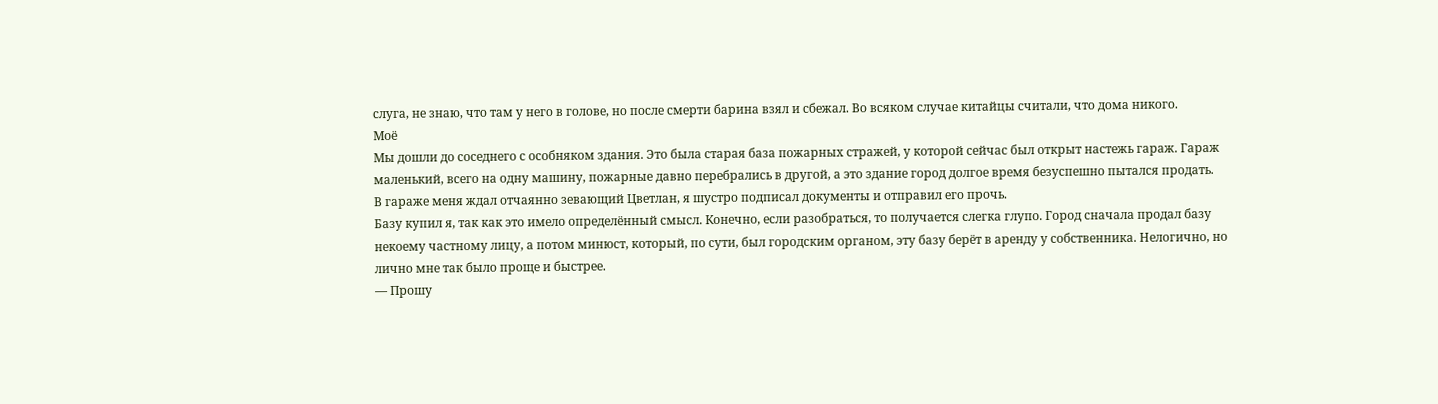слуга, не знаю, что там у него в голове, но после смерти барина взял и сбежал. Во всяком случае китайцы считали, что дома никого.
Моё
Мы дошли до соседнего с особняком здания. Это была старая база пожарных стражей, у которой сейчас был открыт настежь гараж. Гараж маленький, всего на одну машину, пожарные давно перебрались в другой, а это здание город долгое время безуспешно пытался продать.
В гараже меня ждал отчаянно зевающий Цветлан, я шустро подписал документы и отправил его прочь.
Базу купил я, так как это имело определённый смысл. Конечно, если разобраться, то получается слегка глупо. Город сначала продал базу некоему частному лицу, а потом минюст, который, по сути, был городским органом, эту базу берёт в аренду у собственника. Нелогично, но лично мне так было проще и быстрее.
— Прошу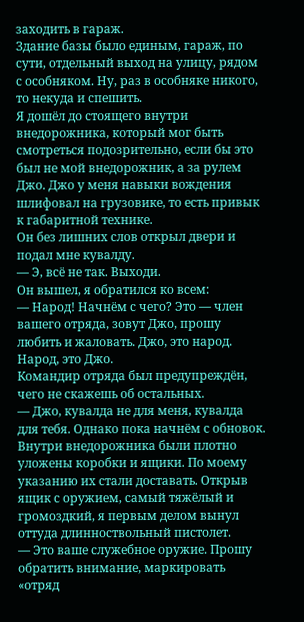заходить в гараж.
Здание базы было единым, гараж, по сути, отдельный выход на улицу, рядом с особняком. Ну, раз в особняке никого, то некуда и спешить.
Я дошёл до стоящего внутри внедорожника, который мог быть смотреться подозрительно, если бы это был не мой внедорожник, а за рулем Джо. Джо у меня навыки вождения шлифовал на грузовике, то есть привык к габаритной технике.
Он без лишних слов открыл двери и подал мне кувалду.
— Э, всё не так. Выходи.
Он вышел, я обратился ко всем:
— Народ! Начнём с чего? Это — член вашего отряда, зовут Джо, прошу любить и жаловать. Джо, это народ. Народ, это Джо.
Командир отряда был предупреждён, чего не скажешь об остальных.
— Джо, кувалда не для меня, кувалда для тебя. Однако пока начнём с обновок.
Внутри внедорожника были плотно уложены коробки и ящики. По моему указанию их стали доставать. Открыв ящик с оружием, самый тяжёлый и громоздкий, я первым делом вынул оттуда длинноствольный пистолет.
— Это ваше служебное оружие. Прошу обратить внимание, маркировать «отряд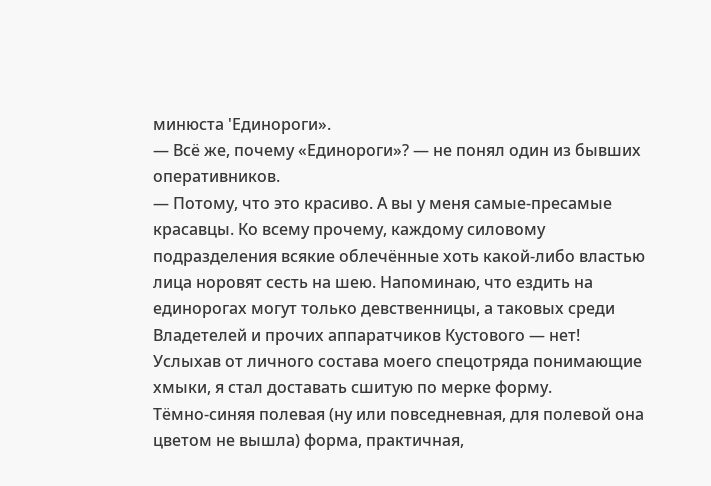минюста 'Единороги».
— Всё же, почему «Единороги»? — не понял один из бывших оперативников.
— Потому, что это красиво. А вы у меня самые-пресамые красавцы. Ко всему прочему, каждому силовому подразделения всякие облечённые хоть какой-либо властью лица норовят сесть на шею. Напоминаю, что ездить на единорогах могут только девственницы, а таковых среди Владетелей и прочих аппаратчиков Кустового — нет!
Услыхав от личного состава моего спецотряда понимающие хмыки, я стал доставать сшитую по мерке форму.
Тёмно-синяя полевая (ну или повседневная, для полевой она цветом не вышла) форма, практичная,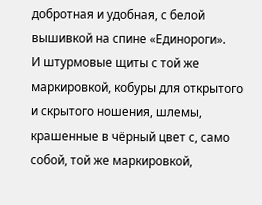добротная и удобная, с белой вышивкой на спине «Единороги».
И штурмовые щиты с той же маркировкой, кобуры для открытого и скрытого ношения, шлемы, крашенные в чёрный цвет с, само собой, той же маркировкой,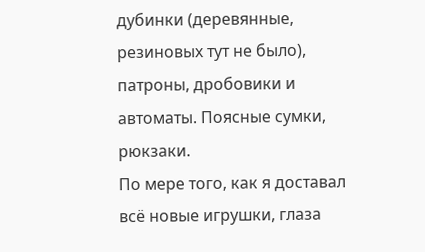дубинки (деревянные, резиновых тут не было), патроны, дробовики и автоматы. Поясные сумки, рюкзаки.
По мере того, как я доставал всё новые игрушки, глаза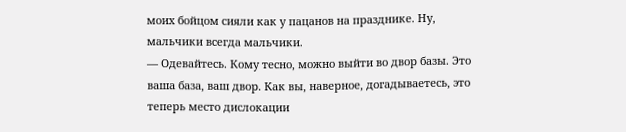моих бойцом сияли как у пацанов на празднике. Ну, мальчики всегда мальчики.
— Одевайтесь. Кому тесно, можно выйти во двор базы. Это ваша база, ваш двор. Как вы, наверное, догадываетесь, это теперь место дислокации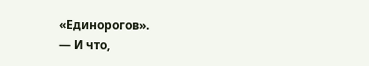«Единорогов».
— И что,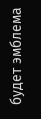будет эмблема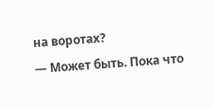на воротах?
— Может быть. Пока что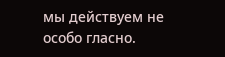мы действуем не особо гласно.